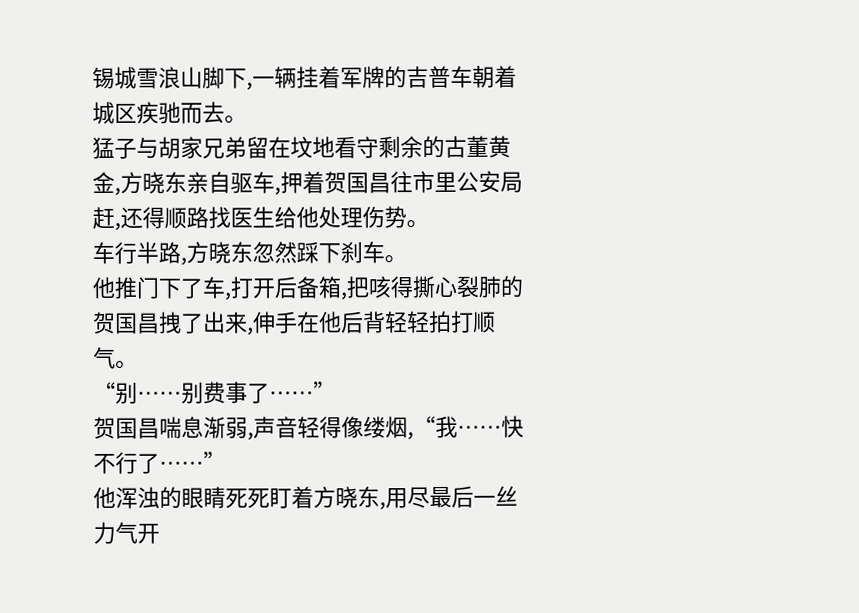锡城雪浪山脚下,一辆挂着军牌的吉普车朝着城区疾驰而去。
猛子与胡家兄弟留在坟地看守剩余的古董黄金,方晓东亲自驱车,押着贺国昌往市里公安局赶,还得顺路找医生给他处理伤势。
车行半路,方晓东忽然踩下刹车。
他推门下了车,打开后备箱,把咳得撕心裂肺的贺国昌拽了出来,伸手在他后背轻轻拍打顺气。
“别……别费事了……”
贺国昌喘息渐弱,声音轻得像缕烟,“我……快不行了……”
他浑浊的眼睛死死盯着方晓东,用尽最后一丝力气开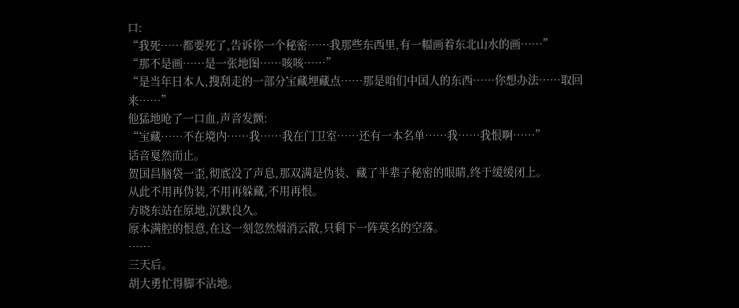口:
“我死……都要死了,告诉你一个秘密……我那些东西里,有一幅画着东北山水的画……”
“那不是画……是一张地图……咳咳……”
“是当年日本人,搜刮走的一部分宝藏埋藏点……那是咱们中国人的东西……你想办法……取回来……”
他猛地呛了一口血,声音发颤:
“宝藏……不在境内……我……我在门卫室……还有一本名单……我……我恨啊……”
话音戛然而止。
贺国昌脑袋一歪,彻底没了声息,那双满是伪装、藏了半辈子秘密的眼睛,终于缓缓闭上。
从此不用再伪装,不用再躲藏,不用再恨。
方晓东站在原地,沉默良久。
原本满腔的恨意,在这一刻忽然烟消云散,只剩下一阵莫名的空落。
……
三天后。
胡大勇忙得脚不沾地。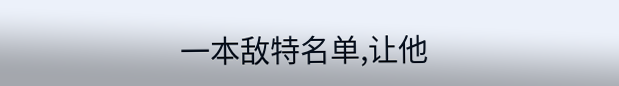一本敌特名单,让他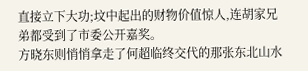直接立下大功;坟中起出的财物价值惊人,连胡家兄弟都受到了市委公开嘉奖。
方晓东则悄悄拿走了何超临终交代的那张东北山水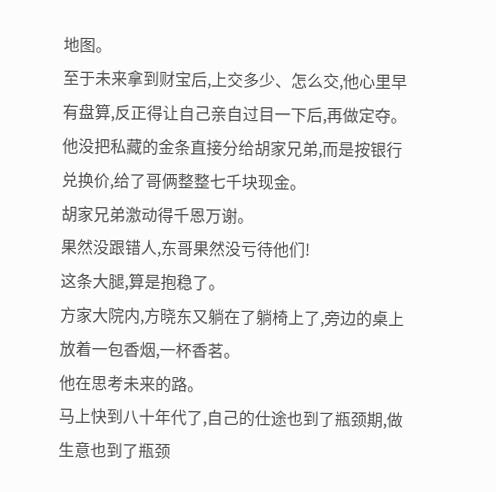地图。
至于未来拿到财宝后,上交多少、怎么交,他心里早有盘算,反正得让自己亲自过目一下后,再做定夺。
他没把私藏的金条直接分给胡家兄弟,而是按银行兑换价,给了哥俩整整七千块现金。
胡家兄弟激动得千恩万谢。
果然没跟错人,东哥果然没亏待他们!
这条大腿,算是抱稳了。
方家大院内,方晓东又躺在了躺椅上了,旁边的桌上放着一包香烟,一杯香茗。
他在思考未来的路。
马上快到八十年代了,自己的仕途也到了瓶颈期,做生意也到了瓶颈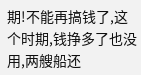期!不能再搞钱了,这个时期,钱挣多了也没用,两艘船还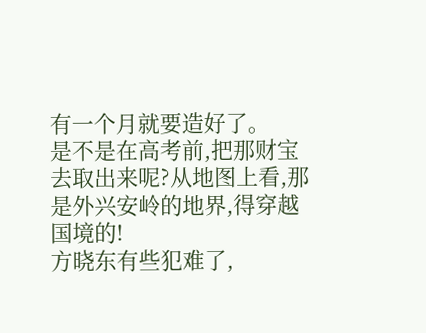有一个月就要造好了。
是不是在高考前,把那财宝去取出来呢?从地图上看,那是外兴安岭的地界,得穿越国境的!
方晓东有些犯难了,